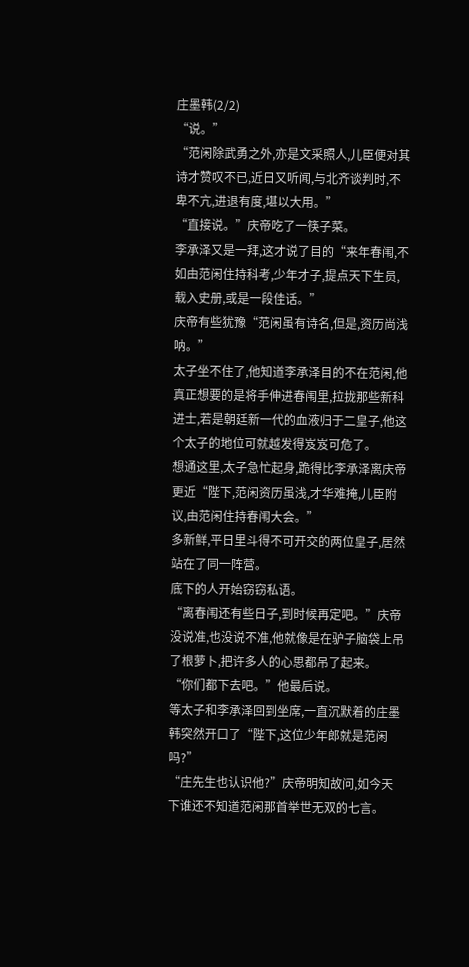庄墨韩(2/2)
“说。”
“范闲除武勇之外,亦是文采照人,儿臣便对其诗才赞叹不已,近日又听闻,与北齐谈判时,不卑不亢,进退有度,堪以大用。”
“直接说。”庆帝吃了一筷子菜。
李承泽又是一拜,这才说了目的“来年春闱,不如由范闲住持科考,少年才子,提点天下生员,载入史册,或是一段佳话。”
庆帝有些犹豫“范闲虽有诗名,但是,资历尚浅呐。”
太子坐不住了,他知道李承泽目的不在范闲,他真正想要的是将手伸进春闱里,拉拢那些新科进士,若是朝廷新一代的血液归于二皇子,他这个太子的地位可就越发得岌岌可危了。
想通这里,太子急忙起身,跪得比李承泽离庆帝更近“陛下,范闲资历虽浅,才华难掩,儿臣附议,由范闲住持春闱大会。”
多新鲜,平日里斗得不可开交的两位皇子,居然站在了同一阵营。
底下的人开始窃窃私语。
“离春闱还有些日子,到时候再定吧。”庆帝没说准,也没说不准,他就像是在驴子脑袋上吊了根萝卜,把许多人的心思都吊了起来。
“你们都下去吧。”他最后说。
等太子和李承泽回到坐席,一直沉默着的庄墨韩突然开口了“陛下,这位少年郎就是范闲吗?”
“庄先生也认识他?”庆帝明知故问,如今天下谁还不知道范闲那首举世无双的七言。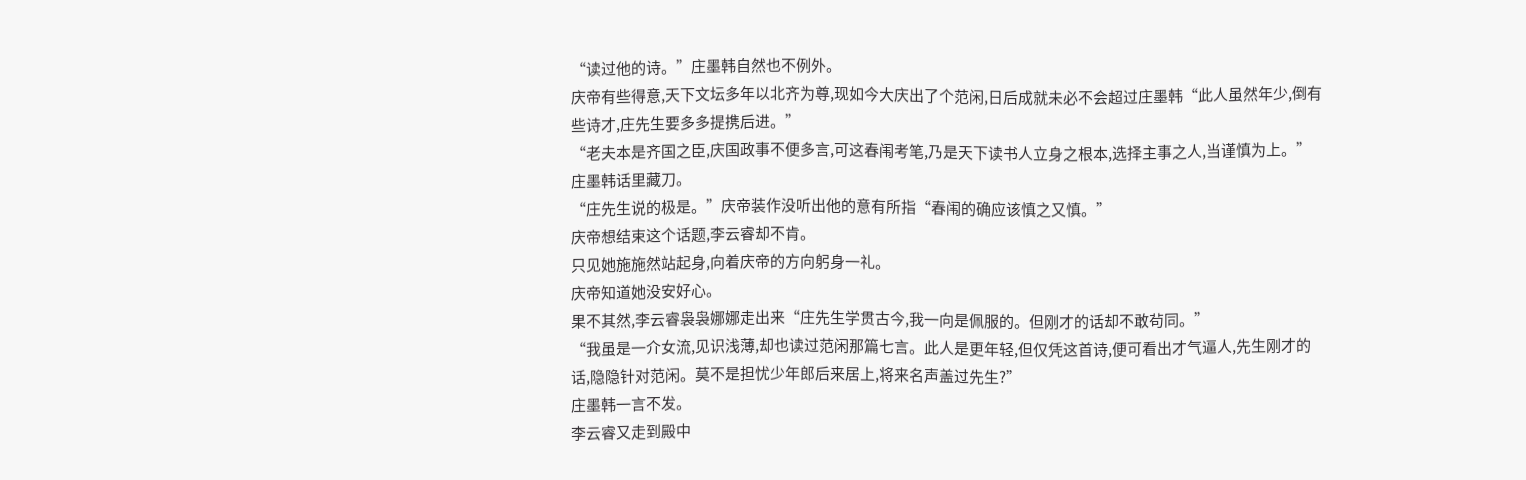“读过他的诗。”庄墨韩自然也不例外。
庆帝有些得意,天下文坛多年以北齐为尊,现如今大庆出了个范闲,日后成就未必不会超过庄墨韩“此人虽然年少,倒有些诗才,庄先生要多多提携后进。”
“老夫本是齐国之臣,庆国政事不便多言,可这春闱考笔,乃是天下读书人立身之根本,选择主事之人,当谨慎为上。”庄墨韩话里藏刀。
“庄先生说的极是。”庆帝装作没听出他的意有所指“春闱的确应该慎之又慎。”
庆帝想结束这个话题,李云睿却不肯。
只见她施施然站起身,向着庆帝的方向躬身一礼。
庆帝知道她没安好心。
果不其然,李云睿袅袅娜娜走出来“庄先生学贯古今,我一向是佩服的。但刚才的话却不敢茍同。”
“我虽是一介女流,见识浅薄,却也读过范闲那篇七言。此人是更年轻,但仅凭这首诗,便可看出才气逼人,先生刚才的话,隐隐针对范闲。莫不是担忧少年郎后来居上,将来名声盖过先生?”
庄墨韩一言不发。
李云睿又走到殿中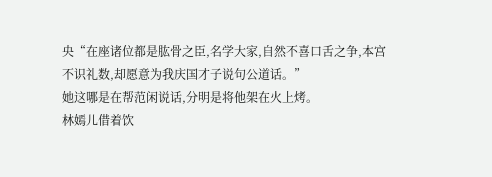央“在座诸位都是肱骨之臣,名学大家,自然不喜口舌之争,本宫不识礼数,却愿意为我庆国才子说句公道话。”
她这哪是在帮范闲说话,分明是将他架在火上烤。
林嫣儿借着饮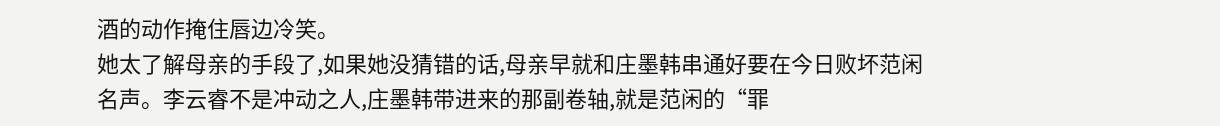酒的动作掩住唇边冷笑。
她太了解母亲的手段了,如果她没猜错的话,母亲早就和庄墨韩串通好要在今日败坏范闲名声。李云睿不是冲动之人,庄墨韩带进来的那副卷轴,就是范闲的“罪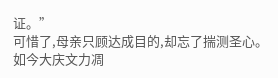证。”
可惜了,母亲只顾达成目的,却忘了揣测圣心。
如今大庆文力凋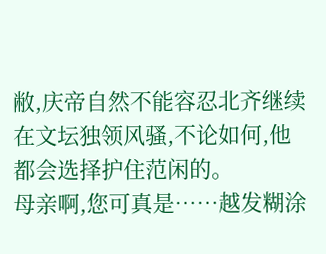敝,庆帝自然不能容忍北齐继续在文坛独领风骚,不论如何,他都会选择护住范闲的。
母亲啊,您可真是……越发糊涂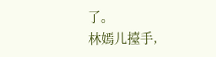了。
林嫣儿擡手,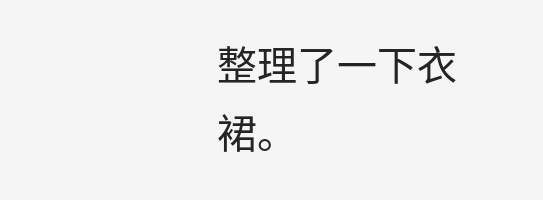整理了一下衣裙。